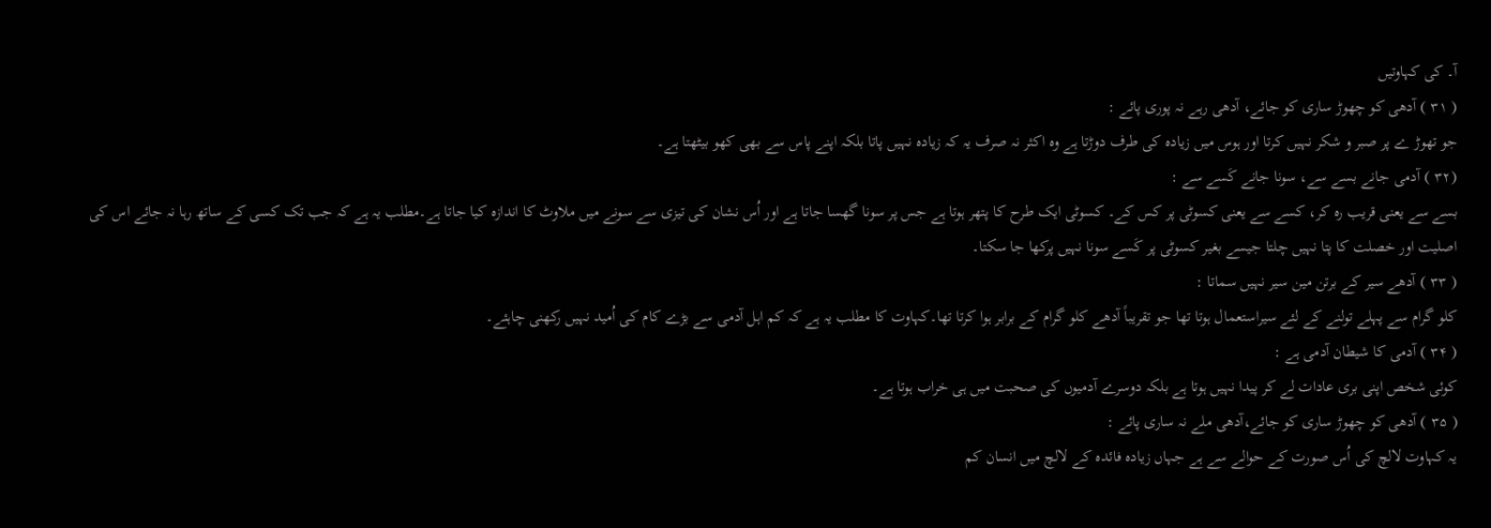آ۔ کی کہاوتیں
( ۳۱ ) آدھی کو چھوڑ ساری کو جائے، آدھی رہے نہ پوری پائے :
جو تھوڑ ے پر صبر و شکر نہیں کرتا اور ہوس میں زیادہ کی طرف دوڑتا ہے وہ اکثر نہ صرف یہ کہ زیادہ نہیں پاتا بلکہ اپنے پاس سے بھی کھو بیٹھتا ہے۔
(۳۲ ) آدمی جانے بسے سے، سونا جانے کَسے سے :
بسے سے یعنی قریب رہ کر، کسے سے یعنی کسوٹی پر کس کے۔ کسوٹی ایک طرح کا پتھر ہوتا ہے جس پر سونا گھسا جاتا ہے اور اُس نشان کی تیزی سے سونے میں ملاوٹ کا اندازہ کیا جاتا ہے۔مطلب یہ ہے کہ جب تک کسی کے ساتھ رہا نہ جائے اس کی اصلیت اور خصلت کا پتا نہیں چلتا جیسے بغیر کسوٹی پر کَسے سونا نہیں پرکھا جا سکتا۔
( ۳۳ ) آدھے سیر کے برتن مین سیر نہیں سماتا :
کلو گرام سے پہلے تولنے کے لئے سیراستعمال ہوتا تھا جو تقریباً آدھے کلو گرام کے برابر ہوا کرتا تھا۔کہاوت کا مطلب یہ ہے کہ کم اہل آدمی سے بڑے کام کی اُمید نہیں رکھنی چاہئے۔
( ۳۴ ) آدمی کا شیطان آدمی ہے :
کوئی شخص اپنی بری عادات لے کر پیدا نہیں ہوتا ہے بلکہ دوسرے آدمیوں کی صحبت میں ہی خراب ہوتا ہے۔
( ۳۵ ) آدھی کو چھوڑ ساری کو جائے،آدھی ملے نہ ساری پائے :
یہ کہاوت لالچ کی اُس صورت کے حوالے سے ہے جہاں زیادہ فائدہ کے لالچ میں انسان کم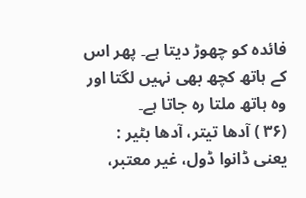فائدہ کو چھوڑ دیتا ہے۔ پھر اس کے ہاتھ کچھ بھی نہیں لگتا اور وہ ہاتھ ملتا رہ جاتا ہے۔
(۳۶ ) آدھا تیتر، آدھا بٹیر :
یعنی ڈانوا ڈول، غیر معتبر،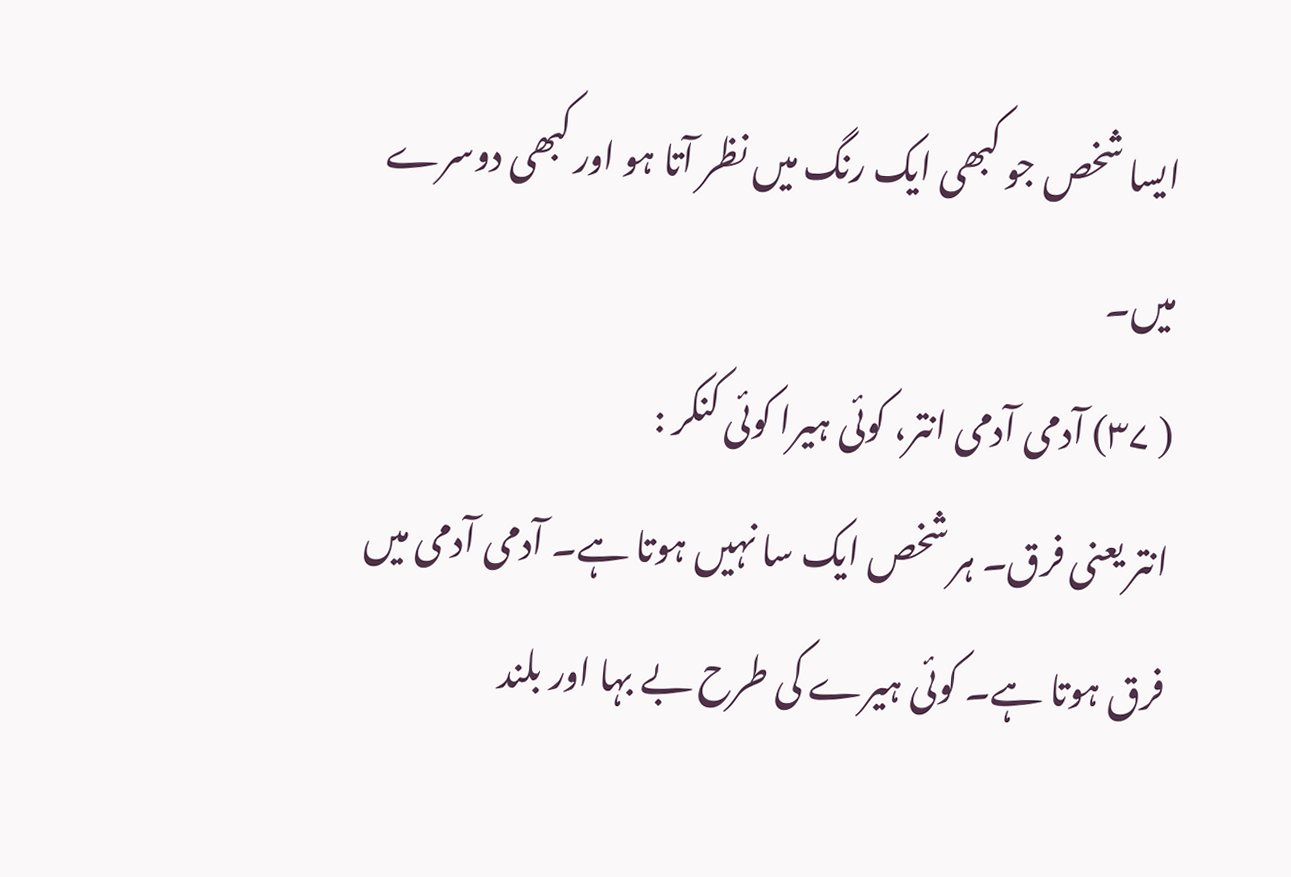ایسا شخص جو کبھی ایک رنگ میں نظر آتا ہو اور کبھی دوسرے میں۔
( ۳۷) آدمی آدمی انتر، کوئی ہیرا کوئی کنکر :
انتر یعنی فرق۔ ہر شخص ایک سا نہیں ہوتا ہے۔ آدمی آدمی میں فرق ہوتا ہے۔ کوئی ہیرے کی طرح بے بہا اور بلند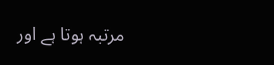مرتبہ ہوتا ہے اور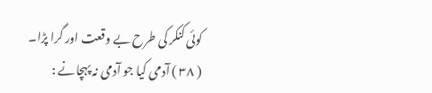کوئی کنکر کی طرح بے وقعت اور گرا پڑا۔
( ۳۸ ) آدمی کیا جو آدمی نہ پہچانے :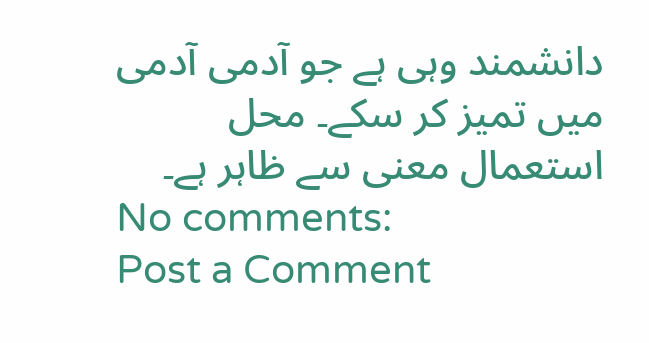دانشمند وہی ہے جو آدمی آدمی میں تمیز کر سکے۔ محل استعمال معنی سے ظاہر ہے۔
No comments:
Post a Comment